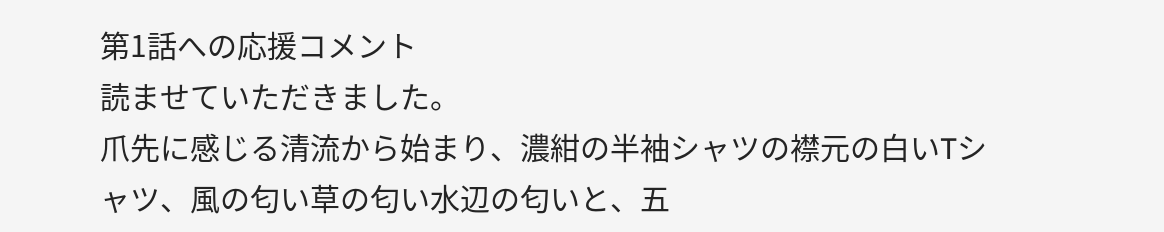第1話への応援コメント
読ませていただきました。
爪先に感じる清流から始まり、濃紺の半袖シャツの襟元の白いTシャツ、風の匂い草の匂い水辺の匂いと、五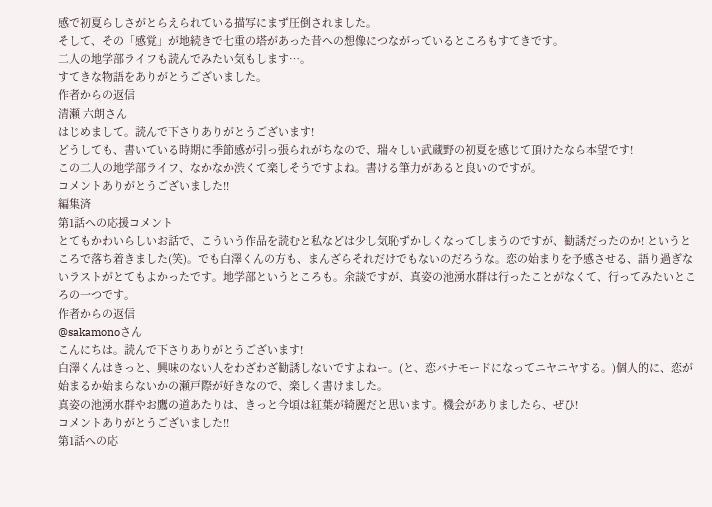感で初夏らしさがとらえられている描写にまず圧倒されました。
そして、その「感覚」が地続きで七重の塔があった昔への想像につながっているところもすてきです。
二人の地学部ライフも読んでみたい気もします…。
すてきな物語をありがとうございました。
作者からの返信
清瀬 六朗さん
はじめまして。読んで下さりありがとうございます!
どうしても、書いている時期に季節感が引っ張られがちなので、瑞々しい武蔵野の初夏を感じて頂けたなら本望です!
この二人の地学部ライフ、なかなか渋くて楽しそうですよね。書ける筆力があると良いのですが。
コメントありがとうございました!!
編集済
第1話への応援コメント
とてもかわいらしいお話で、こういう作品を読むと私などは少し気恥ずかしくなってしまうのですが、勧誘だったのか! というところで落ち着きました(笑)。でも白澤くんの方も、まんざらそれだけでもないのだろうな。恋の始まりを予感させる、語り過ぎないラストがとてもよかったです。地学部というところも。余談ですが、真姿の池湧水群は行ったことがなくて、行ってみたいところの一つです。
作者からの返信
@sakamonoさん
こんにちは。読んで下さりありがとうございます!
白澤くんはきっと、興味のない人をわざわざ勧誘しないですよねー。(と、恋バナモードになってニヤニヤする。)個人的に、恋が始まるか始まらないかの瀬戸際が好きなので、楽しく書けました。
真姿の池湧水群やお鷹の道あたりは、きっと今頃は紅葉が綺麗だと思います。機会がありましたら、ぜひ!
コメントありがとうございました!!
第1話への応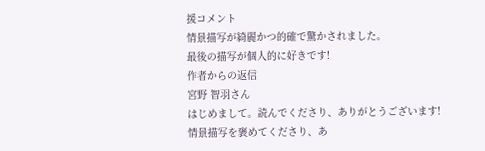援コメント
情景描写が綺麗かつ的確で驚かされました。
最後の描写が個人的に好きです!
作者からの返信
宮野 智羽さん
はじめまして。読んでくださり、ありがとうございます!
情景描写を褒めてくださり、あ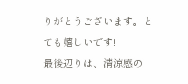りがとうございます。とても嬉しいです!
最後辺りは、清涼感の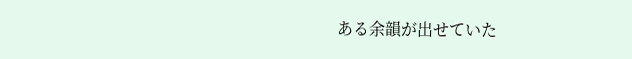ある余韻が出せていた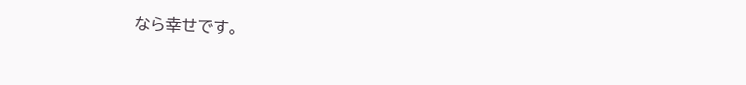なら幸せです。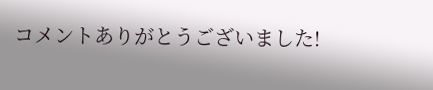コメントありがとうございました!